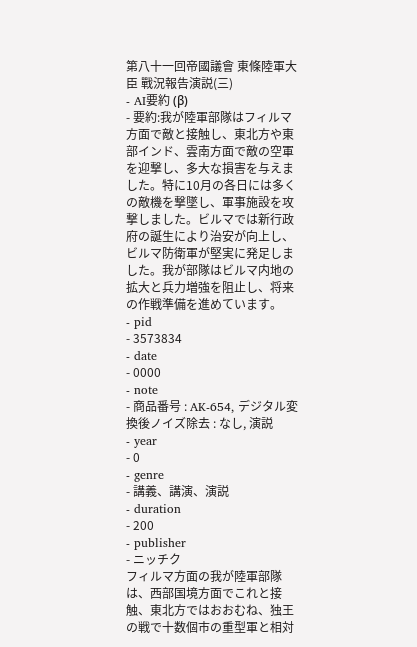第八十一回帝國議會 東條陸軍大臣 戰況報告演説(三)
- AI要約 (β)
- 要約:我が陸軍部隊はフィルマ方面で敵と接触し、東北方や東部インド、雲南方面で敵の空軍を迎撃し、多大な損害を与えました。特に10月の各日には多くの敵機を撃墜し、軍事施設を攻撃しました。ビルマでは新行政府の誕生により治安が向上し、ビルマ防衛軍が堅実に発足しました。我が部隊はビルマ内地の拡大と兵力増強を阻止し、将来の作戦準備を進めています。
- pid
- 3573834
- date
- 0000
- note
- 商品番号 : AK-654, デジタル変換後ノイズ除去 : なし, 演説
- year
- 0
- genre
- 講義、講演、演説
- duration
- 200
- publisher
- ニッチク
フィルマ方面の我が陸軍部隊は、西部国境方面でこれと接触、東北方ではおおむね、独王の戦で十数個市の重型軍と相対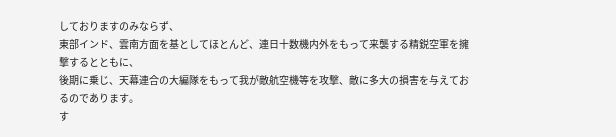しておりますのみならず、
東部インド、雲南方面を基としてほとんど、連日十数機内外をもって来襲する精鋭空軍を擁撃するとともに、
後期に乗じ、天幕連合の大編隊をもって我が敵航空機等を攻撃、敵に多大の損害を与えておるのであります。
す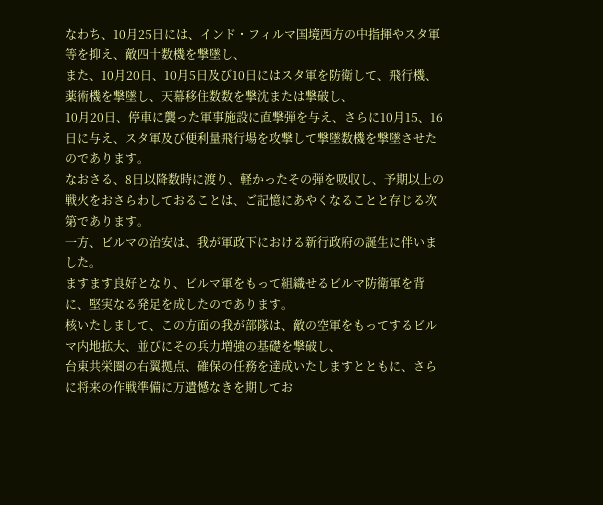なわち、10月25日には、インド・フィルマ国境西方の中指揮やスタ軍等を抑え、敵四十数機を撃墜し、
また、10月20日、10月5日及び10日にはスタ軍を防衛して、飛行機、薬術機を撃墜し、天幕移住数数を撃沈または撃破し、
10月20日、停車に襲った軍事施設に直撃弾を与え、さらに10月15、16日に与え、スタ軍及び便利量飛行場を攻撃して撃墜数機を撃墜させたのであります。
なおさる、8日以降数時に渡り、軽かったその弾を吸収し、予期以上の戦火をおさらわしておることは、ご記憶にあやくなることと存じる次第であります。
一方、ビルマの治安は、我が軍政下における新行政府の誕生に伴いました。
ますます良好となり、ビルマ軍をもって組織せるビルマ防衛軍を背に、堅実なる発足を成したのであります。
核いたしまして、この方面の我が部隊は、敵の空軍をもってするビルマ内地拡大、並びにその兵力増強の基礎を撃破し、
台東共栄圏の右翼拠点、確保の任務を達成いたしますとともに、さらに将来の作戦準備に万遺憾なきを期してお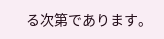る次第であります。